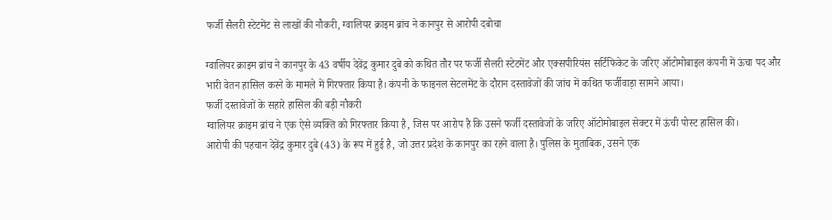फर्जी सैलरी स्टेटमेंट से लाखों की नौकरी, ग्वालियर क्राइम ब्रांच ने कानपुर से आरोपी दबोचा

ग्वालियर क्राइम ब्रांच ने कानपुर के 43 वर्षीय देवेंद्र कुमार दुबे को कथित तौर पर फर्जी सैलरी स्टेटमेंट और एक्सपीरियंस सर्टिफिकेट के जरिए ऑटोमोबाइल कंपनी में ऊंचा पद और भारी वेतन हासिल करने के मामले में गिरफ्तार किया है। कंपनी के फाइनल सेटलमेंट के दौरान दस्तावेजों की जांच में कथित फर्जीवाड़ा सामने आया।
फर्जी दस्तावेजों के सहारे हासिल की बड़ी नौकरी
ग्वालियर क्राइम ब्रांच ने एक ऐसे व्यक्ति को गिरफ्तार किया है, जिस पर आरोप है कि उसने फर्जी दस्तावेजों के जरिए ऑटोमोबाइल सेक्टर में ऊंची पोस्ट हासिल की।
आरोपी की पहचान देवेंद्र कुमार दुबे (43) के रूप में हुई है, जो उत्तर प्रदेश के कानपुर का रहने वाला है। पुलिस के मुताबिक, उसने एक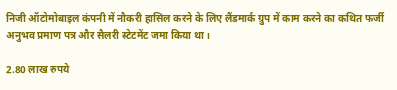निजी ऑटोमोबाइल कंपनी में नौकरी हासिल करने के लिए लैंडमार्क ग्रुप में काम करने का कथित फर्जी अनुभव प्रमाण पत्र और सैलरी स्टेटमेंट जमा किया था।

2.80 लाख रुपये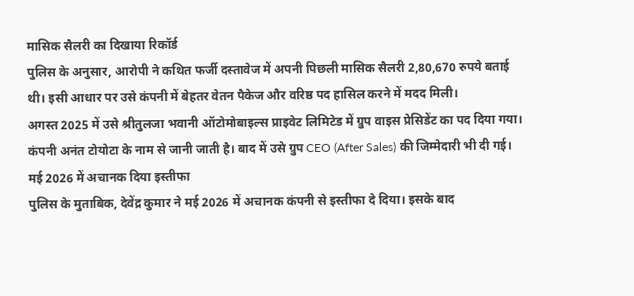मासिक सैलरी का दिखाया रिकॉर्ड
पुलिस के अनुसार, आरोपी ने कथित फर्जी दस्तावेज में अपनी पिछली मासिक सैलरी 2,80,670 रुपये बताई थी। इसी आधार पर उसे कंपनी में बेहतर वेतन पैकेज और वरिष्ठ पद हासिल करने में मदद मिली।
अगस्त 2025 में उसे श्रीतुलजा भवानी ऑटोमोबाइल्स प्राइवेट लिमिटेड में ग्रुप वाइस प्रेसिडेंट का पद दिया गया। कंपनी अनंत टोयोटा के नाम से जानी जाती है। बाद में उसे ग्रुप CEO (After Sales) की जिम्मेदारी भी दी गई।
मई 2026 में अचानक दिया इस्तीफा
पुलिस के मुताबिक, देवेंद्र कुमार ने मई 2026 में अचानक कंपनी से इस्तीफा दे दिया। इसके बाद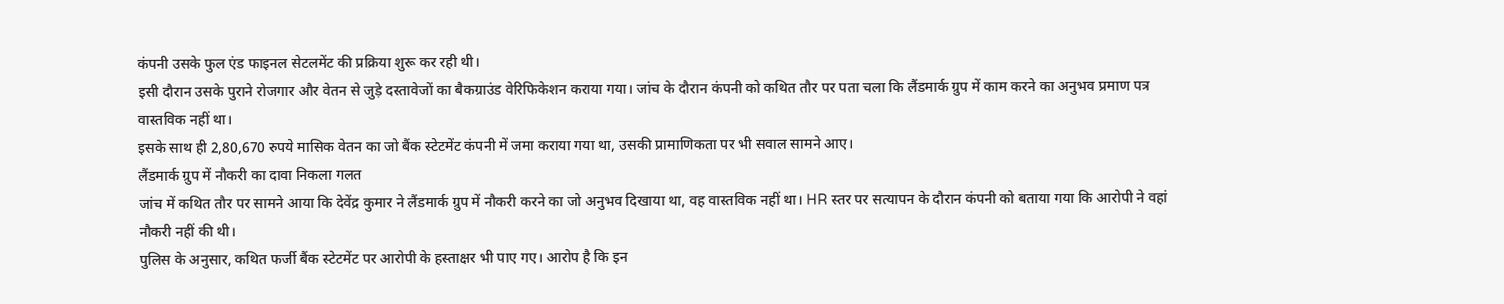कंपनी उसके फुल एंड फाइनल सेटलमेंट की प्रक्रिया शुरू कर रही थी।
इसी दौरान उसके पुराने रोजगार और वेतन से जुड़े दस्तावेजों का बैकग्राउंड वेरिफिकेशन कराया गया। जांच के दौरान कंपनी को कथित तौर पर पता चला कि लैंडमार्क ग्रुप में काम करने का अनुभव प्रमाण पत्र वास्तविक नहीं था।
इसके साथ ही 2,80,670 रुपये मासिक वेतन का जो बैंक स्टेटमेंट कंपनी में जमा कराया गया था, उसकी प्रामाणिकता पर भी सवाल सामने आए।
लैंडमार्क ग्रुप में नौकरी का दावा निकला गलत
जांच में कथित तौर पर सामने आया कि देवेंद्र कुमार ने लैंडमार्क ग्रुप में नौकरी करने का जो अनुभव दिखाया था, वह वास्तविक नहीं था। HR स्तर पर सत्यापन के दौरान कंपनी को बताया गया कि आरोपी ने वहां नौकरी नहीं की थी।
पुलिस के अनुसार, कथित फर्जी बैंक स्टेटमेंट पर आरोपी के हस्ताक्षर भी पाए गए। आरोप है कि इन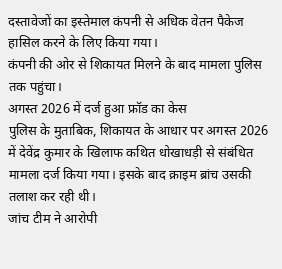दस्तावेजों का इस्तेमाल कंपनी से अधिक वेतन पैकेज हासिल करने के लिए किया गया।
कंपनी की ओर से शिकायत मिलने के बाद मामला पुलिस तक पहुंचा।
अगस्त 2026 में दर्ज हुआ फ्रॉड का केस
पुलिस के मुताबिक, शिकायत के आधार पर अगस्त 2026 में देवेंद्र कुमार के खिलाफ कथित धोखाधड़ी से संबंधित मामला दर्ज किया गया। इसके बाद क्राइम ब्रांच उसकी तलाश कर रही थी।
जांच टीम ने आरोपी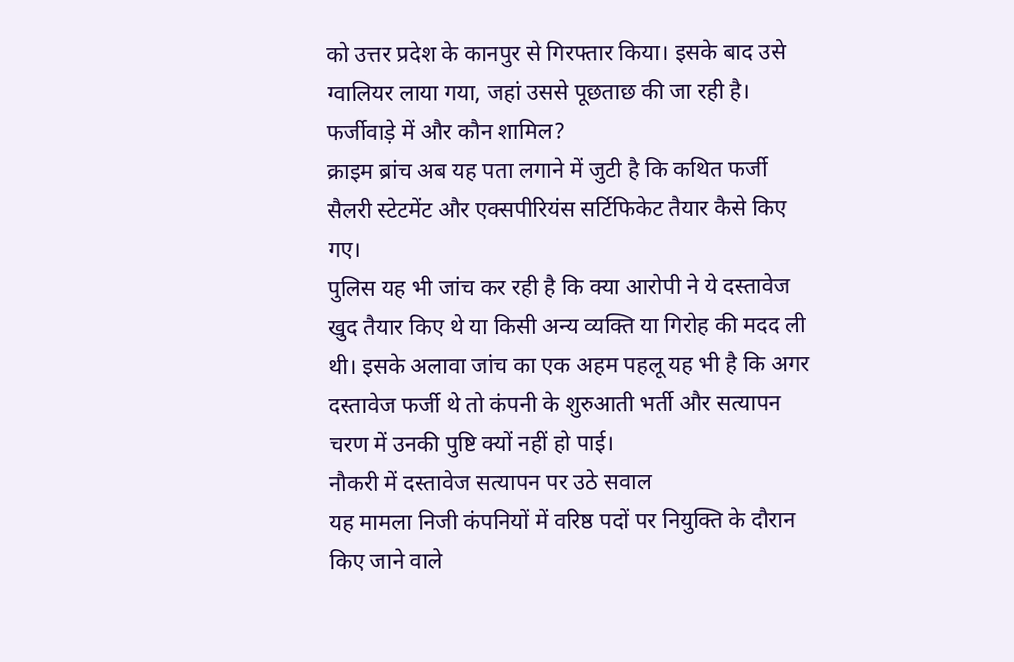को उत्तर प्रदेश के कानपुर से गिरफ्तार किया। इसके बाद उसे ग्वालियर लाया गया, जहां उससे पूछताछ की जा रही है।
फर्जीवाड़े में और कौन शामिल?
क्राइम ब्रांच अब यह पता लगाने में जुटी है कि कथित फर्जी सैलरी स्टेटमेंट और एक्सपीरियंस सर्टिफिकेट तैयार कैसे किए गए।
पुलिस यह भी जांच कर रही है कि क्या आरोपी ने ये दस्तावेज खुद तैयार किए थे या किसी अन्य व्यक्ति या गिरोह की मदद ली थी। इसके अलावा जांच का एक अहम पहलू यह भी है कि अगर दस्तावेज फर्जी थे तो कंपनी के शुरुआती भर्ती और सत्यापन चरण में उनकी पुष्टि क्यों नहीं हो पाई।
नौकरी में दस्तावेज सत्यापन पर उठे सवाल
यह मामला निजी कंपनियों में वरिष्ठ पदों पर नियुक्ति के दौरान किए जाने वाले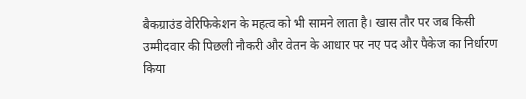बैकग्राउंड वेरिफिकेशन के महत्व को भी सामने लाता है। खास तौर पर जब किसी उम्मीदवार की पिछली नौकरी और वेतन के आधार पर नए पद और पैकेज का निर्धारण किया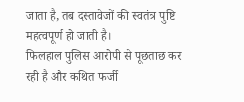जाता है, तब दस्तावेजों की स्वतंत्र पुष्टि महत्वपूर्ण हो जाती है।
फिलहाल पुलिस आरोपी से पूछताछ कर रही है और कथित फर्जी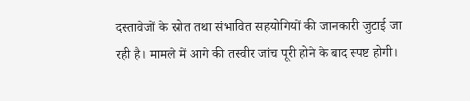दस्तावेजों के स्रोत तथा संभावित सहयोगियों की जानकारी जुटाई जा रही है। मामले में आगे की तस्वीर जांच पूरी होने के बाद स्पष्ट होगी।